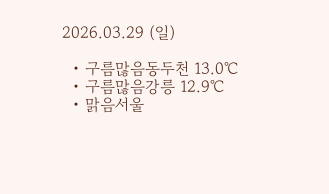2026.03.29 (일)

  • 구름많음동두천 13.0℃
  • 구름많음강릉 12.9℃
  • 맑음서울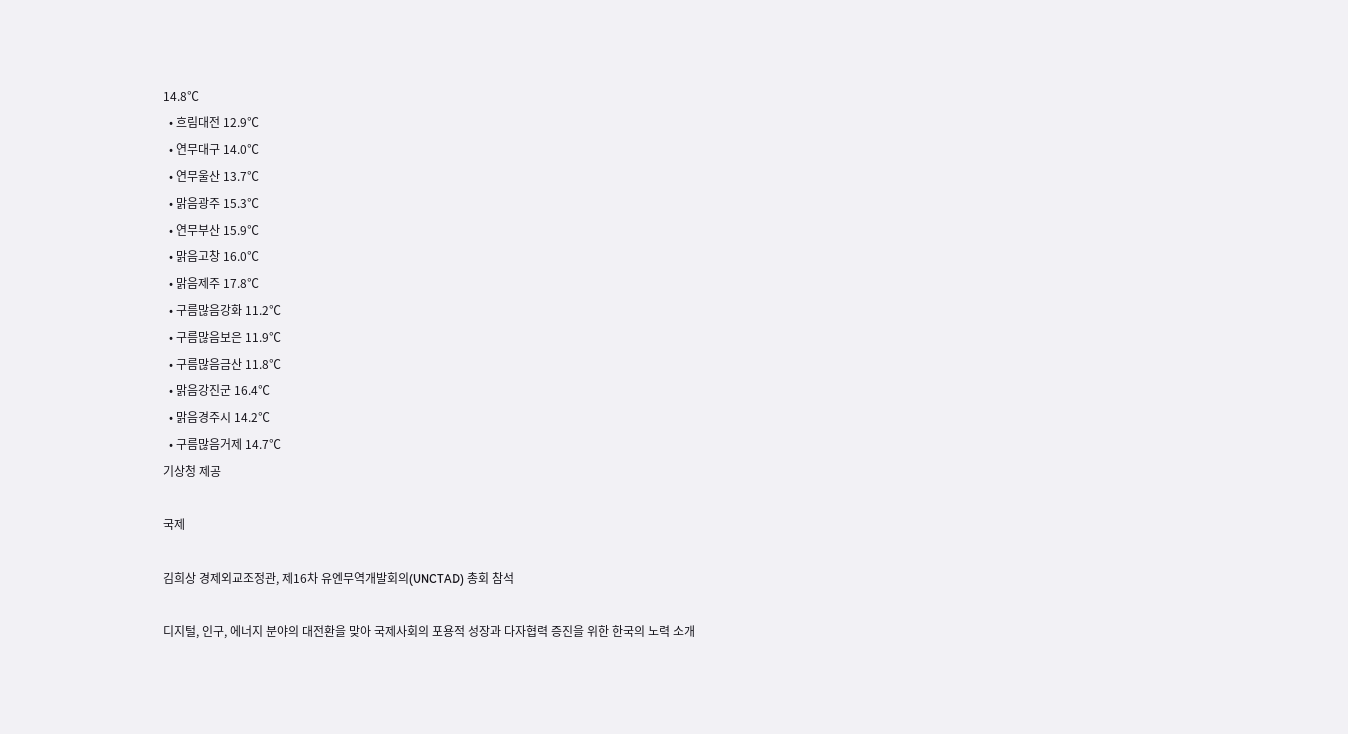14.8℃
  • 흐림대전 12.9℃
  • 연무대구 14.0℃
  • 연무울산 13.7℃
  • 맑음광주 15.3℃
  • 연무부산 15.9℃
  • 맑음고창 16.0℃
  • 맑음제주 17.8℃
  • 구름많음강화 11.2℃
  • 구름많음보은 11.9℃
  • 구름많음금산 11.8℃
  • 맑음강진군 16.4℃
  • 맑음경주시 14.2℃
  • 구름많음거제 14.7℃
기상청 제공

국제

김희상 경제외교조정관, 제16차 유엔무역개발회의(UNCTAD) 총회 참석

디지털, 인구, 에너지 분야의 대전환을 맞아 국제사회의 포용적 성장과 다자협력 증진을 위한 한국의 노력 소개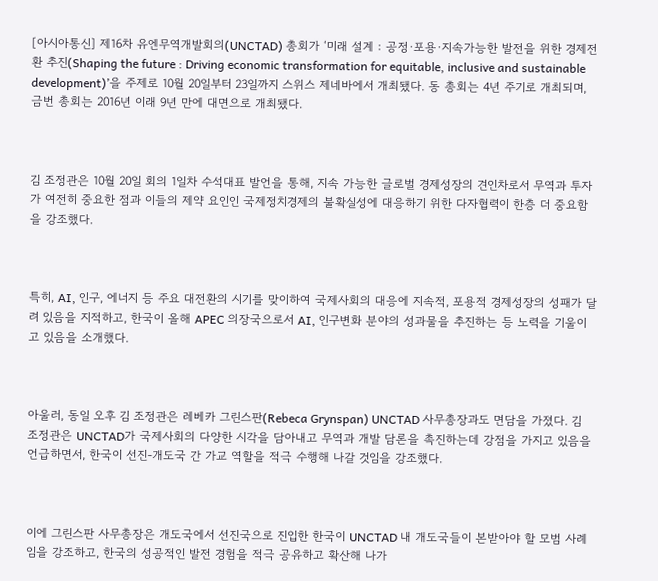[아시아통신] 제16차 유엔무역개발회의(UNCTAD) 총회가 ‘미래 설계 : 공정·포용·지속가능한 발전을 위한 경제전환 추진(Shaping the future : Driving economic transformation for equitable, inclusive and sustainable development)’을 주제로 10월 20일부터 23일까지 스위스 제네바에서 개최됐다. 동 총회는 4년 주기로 개최되며, 금번 총회는 2016년 이래 9년 만에 대면으로 개최됐다.



김 조정관은 10월 20일 회의 1일차 수석대표 발언을 통해, 지속 가능한 글로벌 경제성장의 견인차로서 무역과 투자가 여전히 중요한 점과 이들의 제약 요인인 국제정치경제의 불확실성에 대응하기 위한 다자협력이 한층 더 중요함을 강조했다.



특히, AI, 인구, 에너지 등 주요 대전환의 시기를 맞이하여 국제사회의 대응에 지속적, 포용적 경제성장의 성패가 달려 있음을 지적하고, 한국이 올해 APEC 의장국으로서 AI, 인구변화 분야의 성과물을 추진하는 등 노력을 기울이고 있음을 소개했다.



아울러, 동일 오후 김 조정관은 레베카 그린스판(Rebeca Grynspan) UNCTAD 사무총장과도 면담을 가졌다. 김 조정관은 UNCTAD가 국제사회의 다양한 시각을 담아내고 무역과 개발 담론을 촉진하는데 강점을 가지고 있음을 언급하면서, 한국이 선진-개도국 간 가교 역할을 적극 수행해 나갈 것임을 강조했다.



이에 그린스판 사무총장은 개도국에서 선진국으로 진입한 한국이 UNCTAD 내 개도국들이 본받아야 할 모범 사례임을 강조하고, 한국의 성공적인 발전 경험을 적극 공유하고 확산해 나가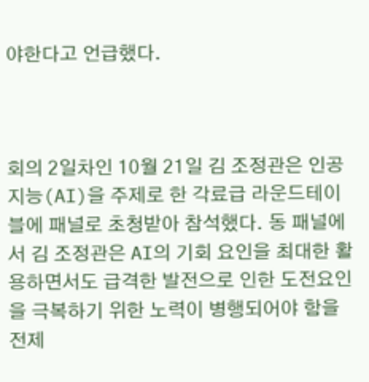야한다고 언급했다.



회의 2일차인 10월 21일 김 조정관은 인공지능(AI)을 주제로 한 각료급 라운드테이블에 패널로 초청받아 참석했다. 동 패널에서 김 조정관은 AI의 기회 요인을 최대한 활용하면서도 급격한 발전으로 인한 도전요인을 극복하기 위한 노력이 병행되어야 함을 전제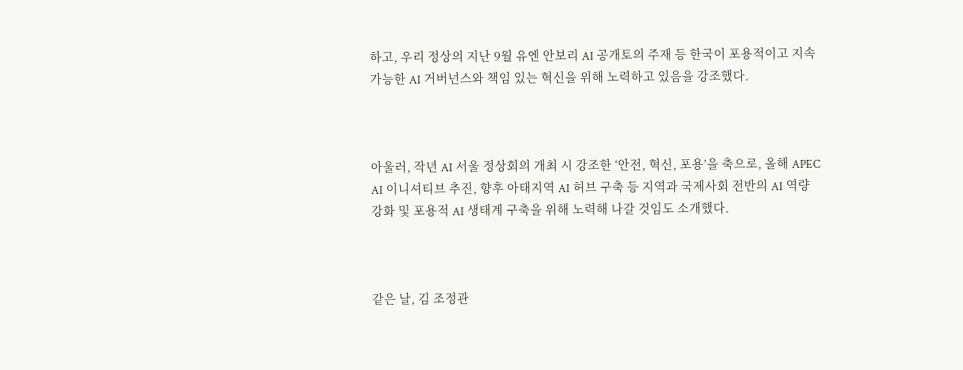하고, 우리 정상의 지난 9월 유엔 안보리 AI 공개토의 주재 등 한국이 포용적이고 지속가능한 AI 거버넌스와 책임 있는 혁신을 위해 노력하고 있음을 강조했다.



아울러, 작년 AI 서울 정상회의 개최 시 강조한 ‘안전, 혁신, 포용’을 축으로, 올해 APEC AI 이니셔티브 추진, 향후 아태지역 AI 허브 구축 등 지역과 국제사회 전반의 AI 역량 강화 및 포용적 AI 생태계 구축을 위해 노력해 나갈 것임도 소개했다.



같은 날, 김 조정관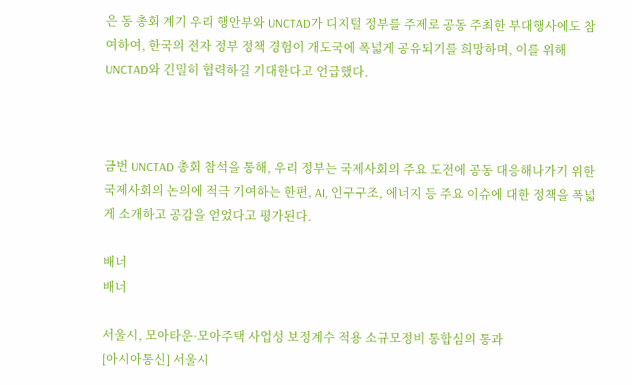은 동 총회 계기 우리 행안부와 UNCTAD가 디지털 정부를 주제로 공동 주최한 부대행사에도 참여하여, 한국의 전자 정부 정책 경험이 개도국에 폭넓게 공유되기를 희망하며, 이를 위해 UNCTAD와 긴밀히 협력하길 기대한다고 언급했다.



금번 UNCTAD 총회 참석을 통해, 우리 정부는 국제사회의 주요 도전에 공동 대응해나가기 위한 국제사회의 논의에 적극 기여하는 한편, AI, 인구구조, 에너지 등 주요 이슈에 대한 정책을 폭넓게 소개하고 공감을 얻었다고 평가된다.

배너
배너

서울시, 모아타운·모아주택 사업성 보정계수 적용 소규모정비 통합심의 통과
[아시아통신] 서울시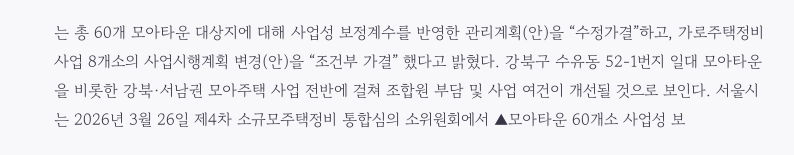는 총 60개 모아타운 대상지에 대해 사업성 보정계수를 반영한 관리계획(안)을 “수정가결”하고, 가로주택정비사업 8개소의 사업시행계획 변경(안)을 “조건부 가결” 했다고 밝혔다. 강북구 수유동 52-1번지 일대 모아타운을 비롯한 강북·서남권 모아주택 사업 전반에 걸쳐 조합원 부담 및 사업 여건이 개선될 것으로 보인다. 서울시는 2026년 3월 26일 제4차 소규모주택정비 통합심의 소위원회에서 ▲모아타운 60개소 사업성 보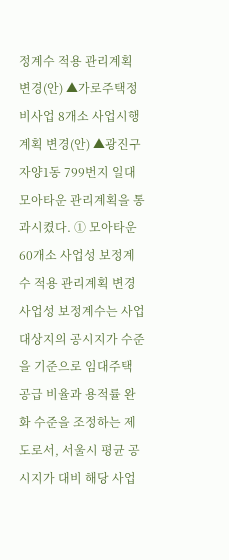정계수 적용 관리계획 변경(안) ▲가로주택정비사업 8개소 사업시행계획 변경(안) ▲광진구 자양1동 799번지 일대 모아타운 관리계획을 통과시켰다. ① 모아타운 60개소 사업성 보정계수 적용 관리계획 변경 사업성 보정계수는 사업 대상지의 공시지가 수준을 기준으로 임대주택 공급 비율과 용적률 완화 수준을 조정하는 제도로서, 서울시 평균 공시지가 대비 해당 사업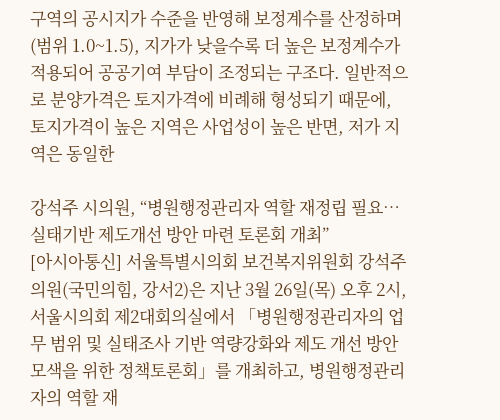구역의 공시지가 수준을 반영해 보정계수를 산정하며(범위 1.0~1.5), 지가가 낮을수록 더 높은 보정계수가 적용되어 공공기여 부담이 조정되는 구조다. 일반적으로 분양가격은 토지가격에 비례해 형성되기 때문에, 토지가격이 높은 지역은 사업성이 높은 반면, 저가 지역은 동일한

강석주 시의원, “병원행정관리자 역할 재정립 필요… 실태기반 제도개선 방안 마련 토론회 개최”
[아시아통신] 서울특별시의회 보건복지위원회 강석주 의원(국민의힘, 강서2)은 지난 3월 26일(목) 오후 2시, 서울시의회 제2대회의실에서 「병원행정관리자의 업무 범위 및 실태조사 기반 역량강화와 제도 개선 방안 모색을 위한 정책토론회」를 개최하고, 병원행정관리자의 역할 재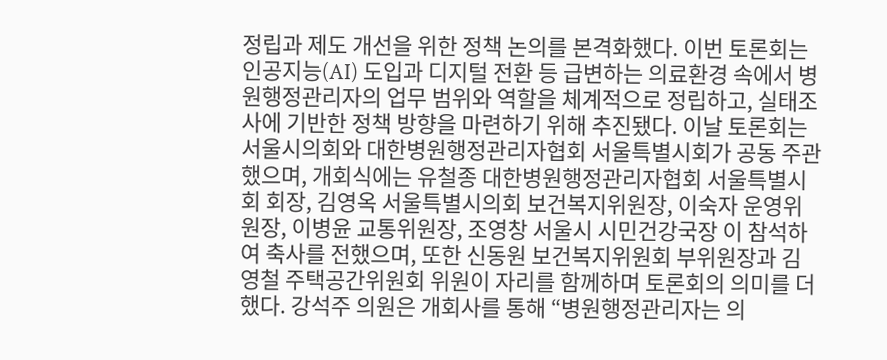정립과 제도 개선을 위한 정책 논의를 본격화했다. 이번 토론회는 인공지능(AI) 도입과 디지털 전환 등 급변하는 의료환경 속에서 병원행정관리자의 업무 범위와 역할을 체계적으로 정립하고, 실태조사에 기반한 정책 방향을 마련하기 위해 추진됐다. 이날 토론회는 서울시의회와 대한병원행정관리자협회 서울특별시회가 공동 주관했으며, 개회식에는 유철종 대한병원행정관리자협회 서울특별시회 회장, 김영옥 서울특별시의회 보건복지위원장, 이숙자 운영위원장, 이병윤 교통위원장, 조영창 서울시 시민건강국장 이 참석하여 축사를 전했으며, 또한 신동원 보건복지위원회 부위원장과 김영철 주택공간위원회 위원이 자리를 함께하며 토론회의 의미를 더했다. 강석주 의원은 개회사를 통해 “병원행정관리자는 의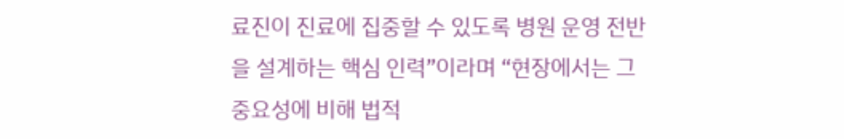료진이 진료에 집중할 수 있도록 병원 운영 전반을 설계하는 핵심 인력”이라며 “현장에서는 그 중요성에 비해 법적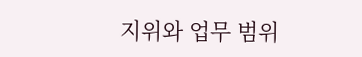지위와 업무 범위